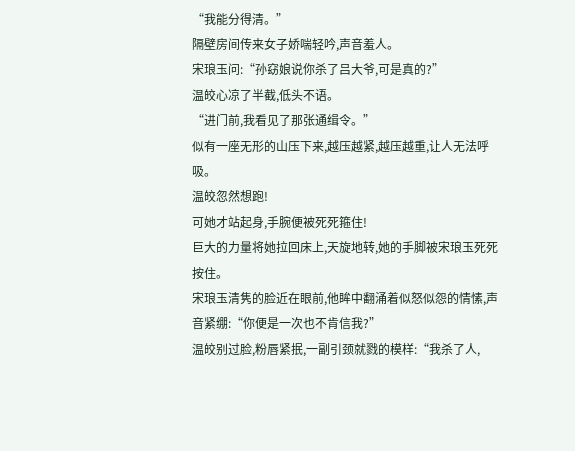“我能分得清。”
隔壁房间传来女子娇喘轻吟,声音羞人。
宋琅玉问:“孙窈娘说你杀了吕大爷,可是真的?”
温皎心凉了半截,低头不语。
“进门前,我看见了那张通缉令。”
似有一座无形的山压下来,越压越紧,越压越重,让人无法呼吸。
温皎忽然想跑!
可她才站起身,手腕便被死死箍住!
巨大的力量将她拉回床上,天旋地转,她的手脚被宋琅玉死死按住。
宋琅玉清隽的脸近在眼前,他眸中翻涌着似怒似怨的情愫,声音紧绷:“你便是一次也不肯信我?”
温皎别过脸,粉唇紧抿,一副引颈就戮的模样:“我杀了人,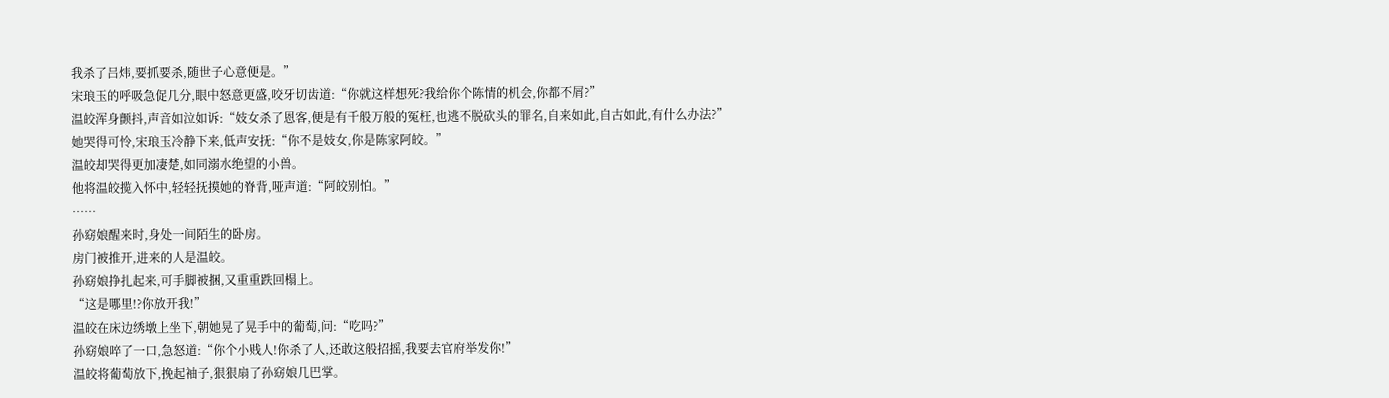我杀了吕炜,要抓要杀,随世子心意便是。”
宋琅玉的呼吸急促几分,眼中怒意更盛,咬牙切齿道:“你就这样想死?我给你个陈情的机会,你都不屑?”
温皎浑身颤抖,声音如泣如诉:“妓女杀了恩客,便是有千般万般的冤枉,也逃不脱砍头的罪名,自来如此,自古如此,有什么办法?”
她哭得可怜,宋琅玉冷静下来,低声安抚:“你不是妓女,你是陈家阿皎。”
温皎却哭得更加凄楚,如同溺水绝望的小兽。
他将温皎揽入怀中,轻轻抚摸她的脊背,哑声道:“阿皎别怕。”
……
孙窈娘醒来时,身处一间陌生的卧房。
房门被推开,进来的人是温皎。
孙窈娘挣扎起来,可手脚被捆,又重重跌回榻上。
“这是哪里!?你放开我!”
温皎在床边绣墩上坐下,朝她晃了晃手中的葡萄,问:“吃吗?”
孙窈娘啐了一口,急怒道:“你个小贱人!你杀了人,还敢这般招摇,我要去官府举发你!”
温皎将葡萄放下,挽起袖子,狠狠扇了孙窈娘几巴掌。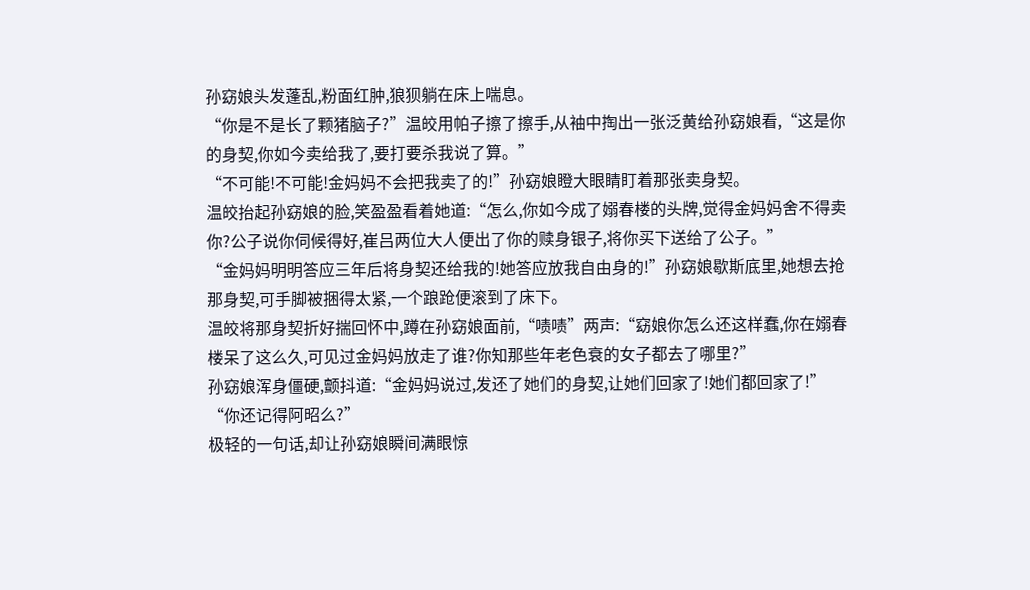孙窈娘头发蓬乱,粉面红肿,狼狈躺在床上喘息。
“你是不是长了颗猪脑子?”温皎用帕子擦了擦手,从袖中掏出一张泛黄给孙窈娘看,“这是你的身契,你如今卖给我了,要打要杀我说了算。”
“不可能!不可能!金妈妈不会把我卖了的!”孙窈娘瞪大眼睛盯着那张卖身契。
温皎抬起孙窈娘的脸,笑盈盈看着她道:“怎么,你如今成了嫋春楼的头牌,觉得金妈妈舍不得卖你?公子说你伺候得好,崔吕两位大人便出了你的赎身银子,将你买下送给了公子。”
“金妈妈明明答应三年后将身契还给我的!她答应放我自由身的!”孙窈娘歇斯底里,她想去抢那身契,可手脚被捆得太紧,一个踉跄便滚到了床下。
温皎将那身契折好揣回怀中,蹲在孙窈娘面前,“啧啧”两声:“窈娘你怎么还这样蠢,你在嫋春楼呆了这么久,可见过金妈妈放走了谁?你知那些年老色衰的女子都去了哪里?”
孙窈娘浑身僵硬,颤抖道:“金妈妈说过,发还了她们的身契,让她们回家了!她们都回家了!”
“你还记得阿昭么?”
极轻的一句话,却让孙窈娘瞬间满眼惊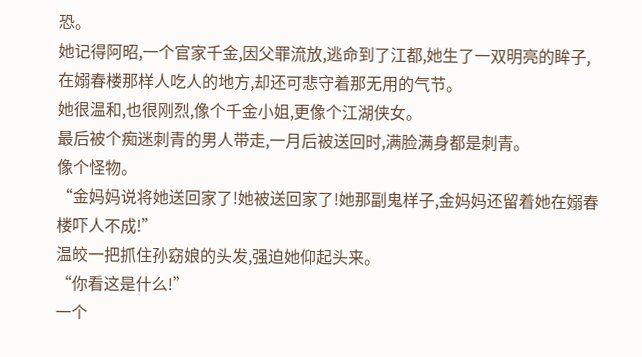恐。
她记得阿昭,一个官家千金,因父罪流放,逃命到了江都,她生了一双明亮的眸子,在嫋春楼那样人吃人的地方,却还可悲守着那无用的气节。
她很温和,也很刚烈,像个千金小姐,更像个江湖侠女。
最后被个痴迷刺青的男人带走,一月后被送回时,满脸满身都是刺青。
像个怪物。
“金妈妈说将她送回家了!她被送回家了!她那副鬼样子,金妈妈还留着她在嫋春楼吓人不成!”
温皎一把抓住孙窈娘的头发,强迫她仰起头来。
“你看这是什么!”
一个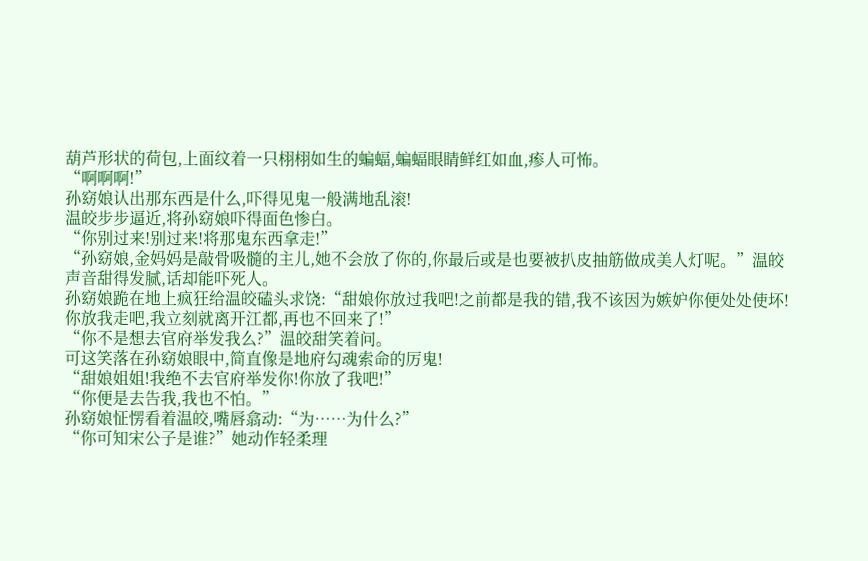葫芦形状的荷包,上面纹着一只栩栩如生的蝙蝠,蝙蝠眼睛鲜红如血,瘆人可怖。
“啊啊啊!”
孙窈娘认出那东西是什么,吓得见鬼一般满地乱滚!
温皎步步逼近,将孙窈娘吓得面色惨白。
“你别过来!别过来!将那鬼东西拿走!”
“孙窈娘,金妈妈是敲骨吸髓的主儿,她不会放了你的,你最后或是也要被扒皮抽筋做成美人灯呢。”温皎声音甜得发腻,话却能吓死人。
孙窈娘跪在地上疯狂给温皎磕头求饶:“甜娘你放过我吧!之前都是我的错,我不该因为嫉妒你便处处使坏!你放我走吧,我立刻就离开江都,再也不回来了!”
“你不是想去官府举发我么?”温皎甜笑着问。
可这笑落在孙窈娘眼中,简直像是地府勾魂索命的厉鬼!
“甜娘姐姐!我绝不去官府举发你!你放了我吧!”
“你便是去告我,我也不怕。”
孙窈娘怔愣看着温皎,嘴唇翕动:“为……为什么?”
“你可知宋公子是谁?”她动作轻柔理